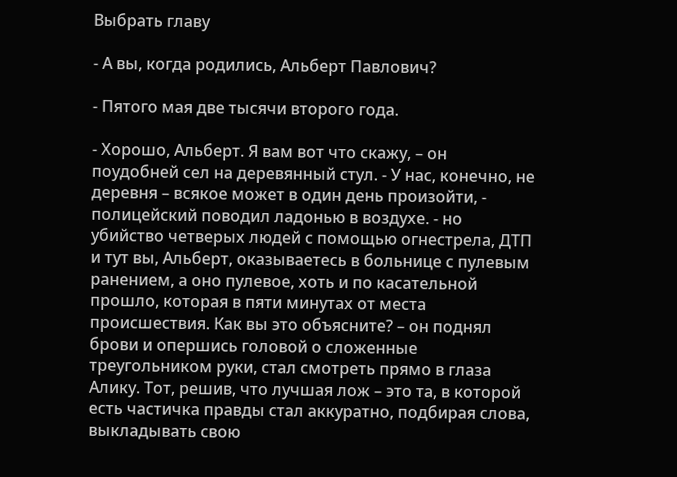Выбрать главу

- А вы, когда родились, Альберт Павлович?

- Пятого мая две тысячи второго года.

- Хорошо, Альберт. Я вам вот что скажу, – он поудобней сел на деревянный стул. - У нас, конечно, не деревня – всякое может в один день произойти, - полицейский поводил ладонью в воздухе. - но убийство четверых людей с помощью огнестрела, ДТП и тут вы, Альберт, оказываетесь в больнице с пулевым ранением, а оно пулевое, хоть и по касательной прошло, которая в пяти минутах от места происшествия. Как вы это объясните? – он поднял брови и опершись головой о сложенные треугольником руки, стал смотреть прямо в глаза Алику. Тот, решив, что лучшая лож – это та, в которой есть частичка правды стал аккуратно, подбирая слова, выкладывать свою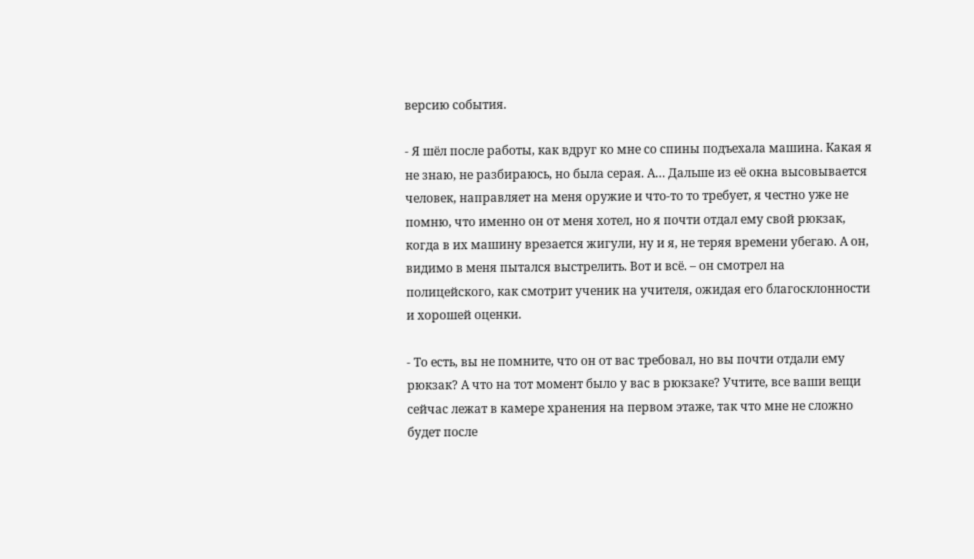версию события.

- Я шёл после работы, как вдруг ко мне со спины подъехала машина. Какая я не знаю, не разбираюсь, но была серая. А… Дальше из её окна высовывается человек, направляет на меня оружие и что-то то требует, я честно уже не помню, что именно он от меня хотел, но я почти отдал ему свой рюкзак, когда в их машину врезается жигули, ну и я, не теряя времени убегаю. А он, видимо в меня пытался выстрелить. Вот и всё. – он смотрел на полицейского, как смотрит ученик на учителя, ожидая его благосклонности и хорошей оценки.

- То есть, вы не помните, что он от вас требовал, но вы почти отдали ему рюкзак? А что на тот момент было у вас в рюкзаке? Учтите, все ваши вещи сейчас лежат в камере хранения на первом этаже, так что мне не сложно будет после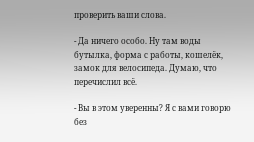проверить ваши слова.

- Да ничего особо. Ну там воды бутылка, форма с работы, кошелёк, замок для велосипеда. Думаю, что перечислил всё.

- Вы в этом уверенны? Я с вами говорю без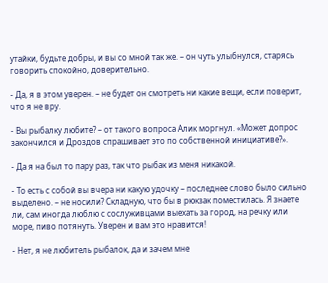утайки, будьте добры, и вы со мной так же. – он чуть улыбнулся, старясь говорить спокойно, доверительно.

- Да, я в этом уверен. – не будет он смотреть ни какие вещи, если поверит, что я не вру.

- Вы рыбалку любите? – от такого вопроса Алик моргнул. «Может допрос закончился и Дроздов спрашивает это по собственной инициативе?».

- Да я на был то пару раз, так что рыбак из меня никакой.

- То есть с собой вы вчера ни какую удочку – последнее слово было сильно выделено. – не носили? Складную, что бы в рюкзак поместилась. Я знаете ли, сам иногда люблю с сослуживцами выехать за город, на речку или море, пиво потянуть. Уверен и вам это нравится!

- Нет, я не любитель рыбалок, да и зачем мне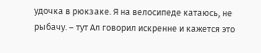удочка в рюкзаке. Я на велосипеде катаюсь, не рыбачу. – тут Ал говорил искренне и кажется это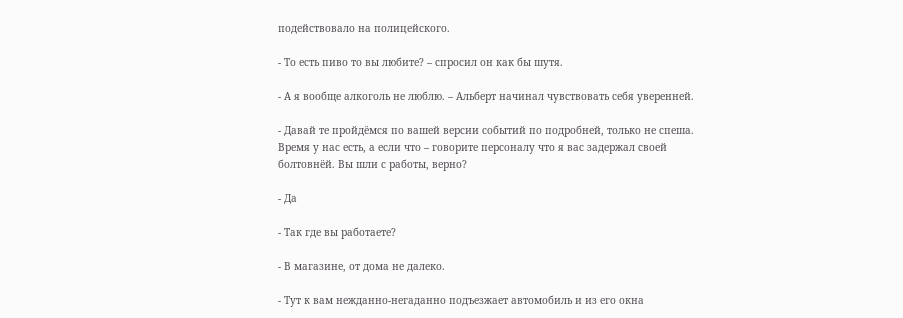подействовало на полицейского.

- То есть пиво то вы любите? – спросил он как бы шутя.

- А я вообще алкоголь не люблю. – Альберт начинал чувствовать себя уверенней.

- Давай те пройдёмся по вашей версии событий по подробней, только не спеша. Время у нас есть, а если что – говорите персоналу что я вас задержал своей болтовнёй. Вы шли с работы, верно?

- Да

- Так где вы работаете?

- В магазине, от дома не далеко.

- Тут к вам нежданно-негаданно подъезжает автомобиль и из его окна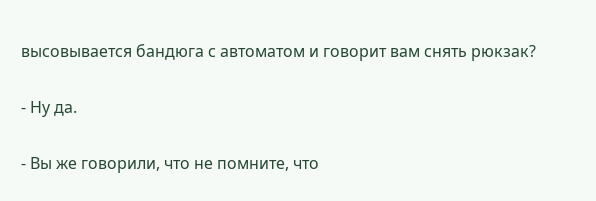высовывается бандюга с автоматом и говорит вам снять рюкзак?

- Ну да.

- Вы же говорили, что не помните, что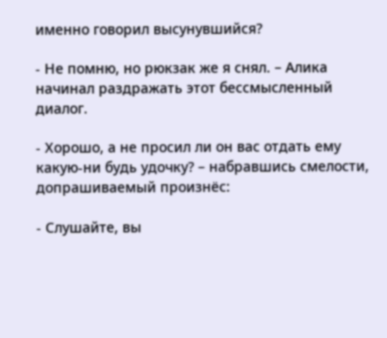именно говорил высунувшийся?

- Не помню, но рюкзак же я снял. – Алика начинал раздражать этот бессмысленный диалог.

- Хорошо, а не просил ли он вас отдать ему какую-ни будь удочку? – набравшись смелости, допрашиваемый произнёс:

- Слушайте, вы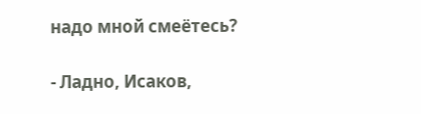надо мной смеётесь?

- Ладно, Исаков,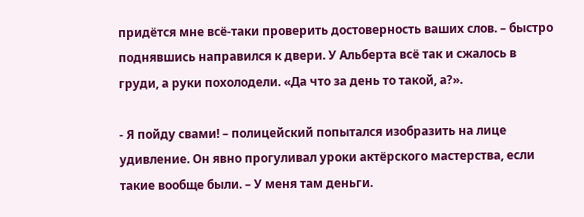придётся мне всё-таки проверить достоверность ваших слов. – быстро поднявшись направился к двери. У Альберта всё так и сжалось в груди, а руки похолодели. «Да что за день то такой, а?».

- Я пойду свами! – полицейский попытался изобразить на лице удивление. Он явно прогуливал уроки актёрского мастерства, если такие вообще были. – У меня там деньги.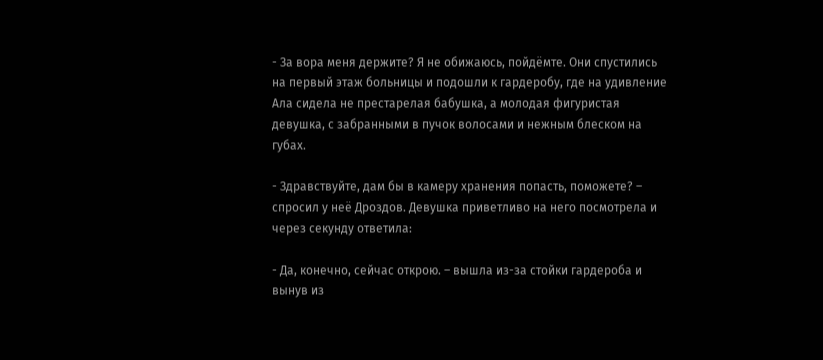- За вора меня держите? Я не обижаюсь, пойдёмте. Они спустились на первый этаж больницы и подошли к гардеробу, где на удивление Ала сидела не престарелая бабушка, а молодая фигуристая девушка, с забранными в пучок волосами и нежным блеском на губах.

- Здравствуйте, дам бы в камеру хранения попасть, поможете? – спросил у неё Дроздов. Девушка приветливо на него посмотрела и через секунду ответила:

- Да, конечно, сейчас открою. – вышла из-за стойки гардероба и вынув из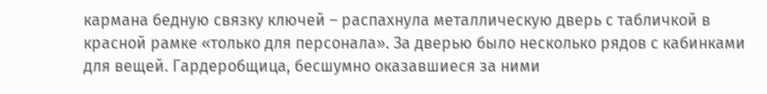кармана бедную связку ключей – распахнула металлическую дверь с табличкой в красной рамке «только для персонала». За дверью было несколько рядов с кабинками для вещей. Гардеробщица, бесшумно оказавшиеся за ними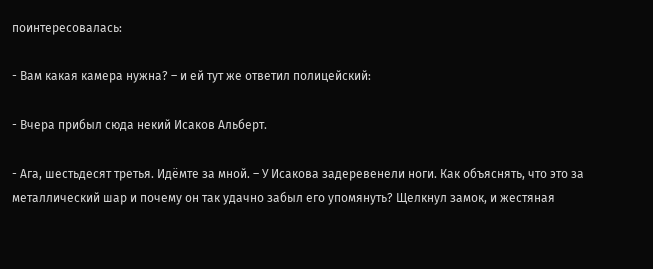поинтересовалась:

- Вам какая камера нужна? – и ей тут же ответил полицейский:

- Вчера прибыл сюда некий Исаков Альберт.

- Ага, шестьдесят третья. Идёмте за мной. – У Исакова задеревенели ноги. Как объяснять, что это за металлический шар и почему он так удачно забыл его упомянуть? Щелкнул замок, и жестяная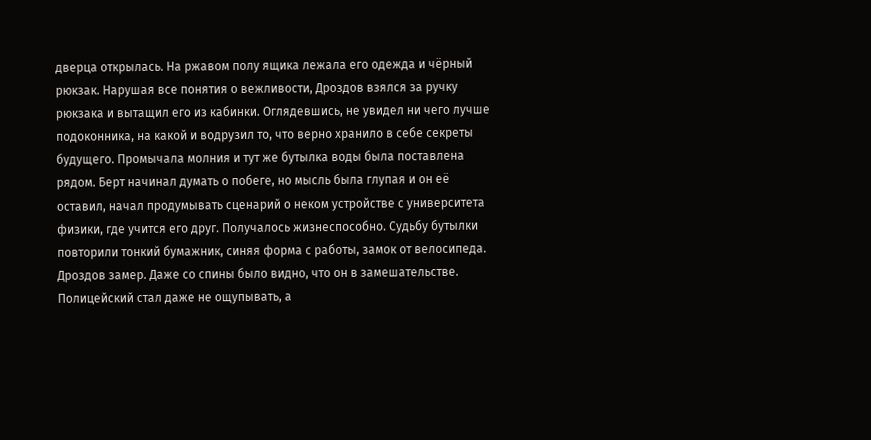дверца открылась. На ржавом полу ящика лежала его одежда и чёрный рюкзак. Нарушая все понятия о вежливости, Дроздов взялся за ручку рюкзака и вытащил его из кабинки. Оглядевшись, не увидел ни чего лучше подоконника, на какой и водрузил то, что верно хранило в себе секреты будущего. Промычала молния и тут же бутылка воды была поставлена рядом. Берт начинал думать о побеге, но мысль была глупая и он её оставил, начал продумывать сценарий о неком устройстве с университета физики, где учится его друг. Получалось жизнеспособно. Судьбу бутылки повторили тонкий бумажник, синяя форма с работы, замок от велосипеда. Дроздов замер. Даже со спины было видно, что он в замешательстве. Полицейский стал даже не ощупывать, а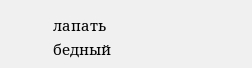лапать бедный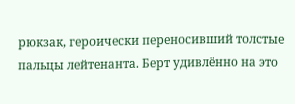рюкзак, героически переносивший толстые пальцы лейтенанта. Берт удивлённо на это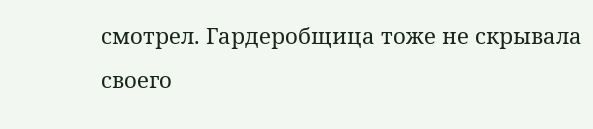смотрел. Гардеробщица тоже не скрывала своего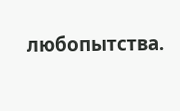любопытства.